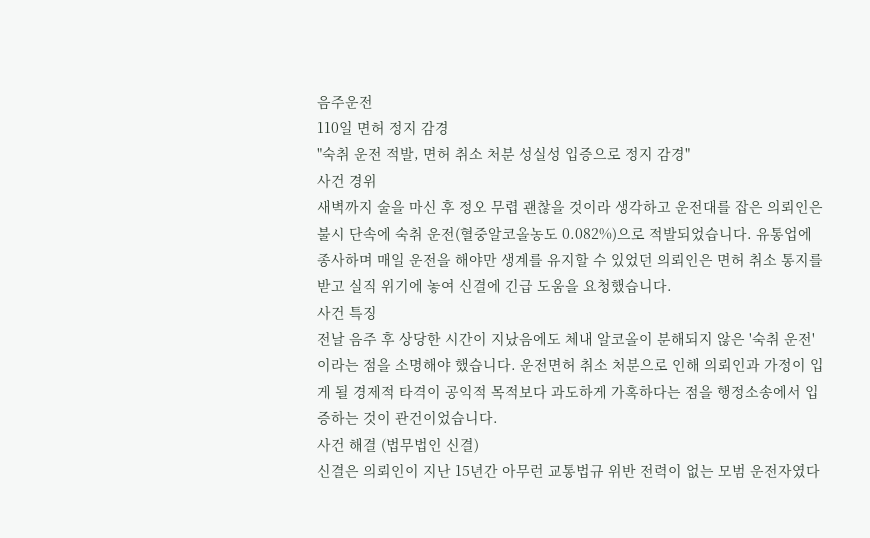음주운전
110일 면허 정지 감경
"숙취 운전 적발, 면허 취소 처분 성실성 입증으로 정지 감경"
사건 경위
새벽까지 술을 마신 후 정오 무렵 괜찮을 것이라 생각하고 운전대를 잡은 의뢰인은 불시 단속에 숙취 운전(혈중알코올농도 0.082%)으로 적발되었습니다. 유통업에 종사하며 매일 운전을 해야만 생계를 유지할 수 있었던 의뢰인은 면허 취소 통지를 받고 실직 위기에 놓여 신결에 긴급 도움을 요청했습니다.
사건 특징
전날 음주 후 상당한 시간이 지났음에도 체내 알코올이 분해되지 않은 '숙취 운전'이라는 점을 소명해야 했습니다. 운전면허 취소 처분으로 인해 의뢰인과 가정이 입게 될 경제적 타격이 공익적 목적보다 과도하게 가혹하다는 점을 행정소송에서 입증하는 것이 관건이었습니다.
사건 해결 (법무법인 신결)
신결은 의뢰인이 지난 15년간 아무런 교통법규 위반 전력이 없는 모범 운전자였다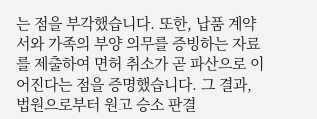는 점을 부각했습니다. 또한, 납품 계약서와 가족의 부양 의무를 증빙하는 자료를 제출하여 면허 취소가 곧 파산으로 이어진다는 점을 증명했습니다. 그 결과, 법원으로부터 원고 승소 판결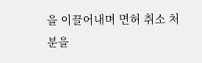을 이끌어내며 면허 취소 처분을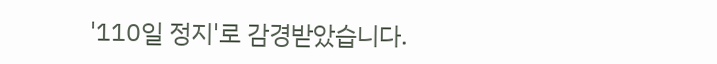'110일 정지'로 감경받았습니다.